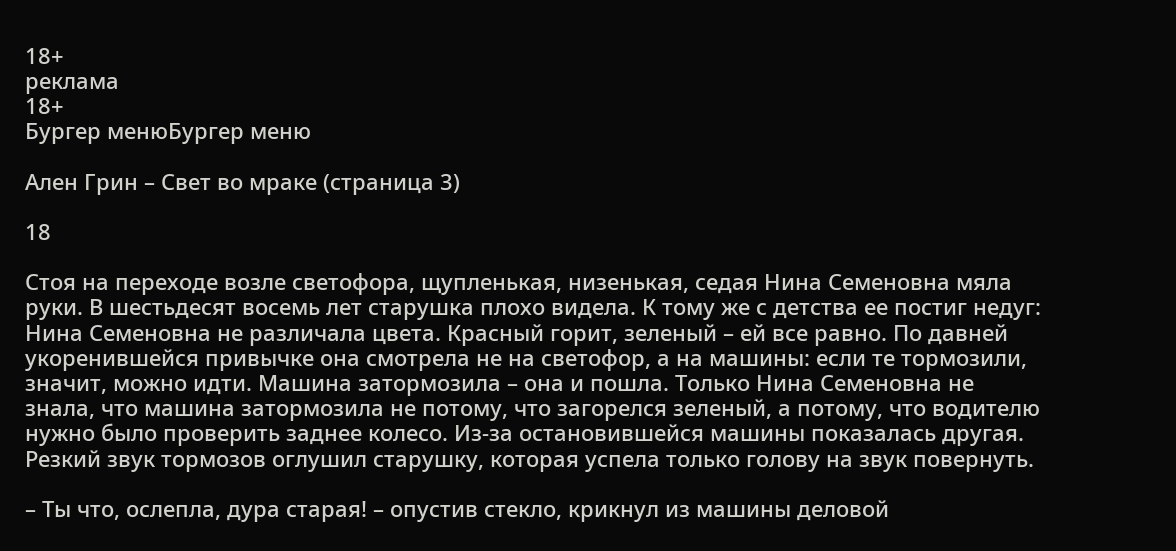18+
реклама
18+
Бургер менюБургер меню

Ален Грин – Свет во мраке (страница 3)

18

Стоя на переходе возле светофора, щупленькая, низенькая, седая Нина Семеновна мяла руки. В шестьдесят восемь лет старушка плохо видела. К тому же с детства ее постиг недуг: Нина Семеновна не различала цвета. Красный горит, зеленый – ей все равно. По давней укоренившейся привычке она смотрела не на светофор, а на машины: если те тормозили, значит, можно идти. Машина затормозила – она и пошла. Только Нина Семеновна не знала, что машина затормозила не потому, что загорелся зеленый, а потому, что водителю нужно было проверить заднее колесо. Из‑за остановившейся машины показалась другая. Резкий звук тормозов оглушил старушку, которая успела только голову на звук повернуть.

– Ты что, ослепла, дура старая! – опустив стекло, крикнул из машины деловой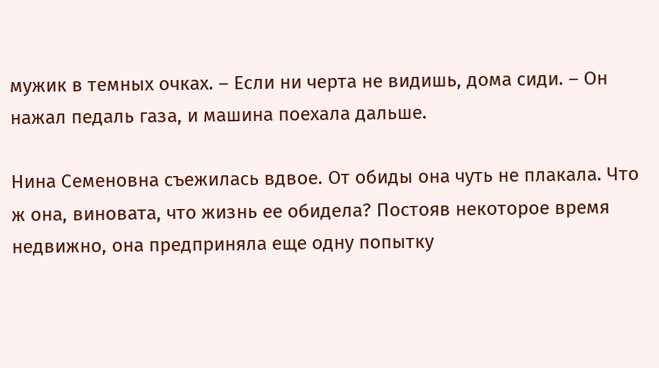мужик в темных очках. – Если ни черта не видишь, дома сиди. – Он нажал педаль газа, и машина поехала дальше.

Нина Семеновна съежилась вдвое. От обиды она чуть не плакала. Что ж она, виновата, что жизнь ее обидела? Постояв некоторое время недвижно, она предприняла еще одну попытку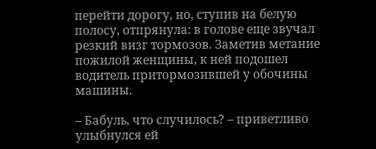перейти дорогу, но, ступив на белую полосу, отпрянула: в голове еще звучал резкий визг тормозов. Заметив метание пожилой женщины, к ней подошел водитель притормозившей у обочины машины.

– Бабуль, что случилось? – приветливо улыбнулся ей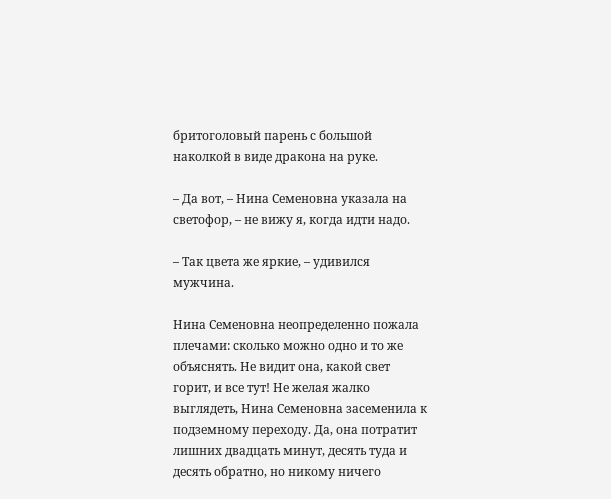бритоголовый парень с большой наколкой в виде дракона на руке.

– Да вот, – Нина Семеновна указала на светофор, – не вижу я, когда идти надо.

– Так цвета же яркие, – удивился мужчина.

Нина Семеновна неопределенно пожала плечами: сколько можно одно и то же объяснять. Не видит она, какой свет горит, и все тут! Не желая жалко выглядеть, Нина Семеновна засеменила к подземному переходу. Да, она потратит лишних двадцать минут, десять туда и десять обратно, но никому ничего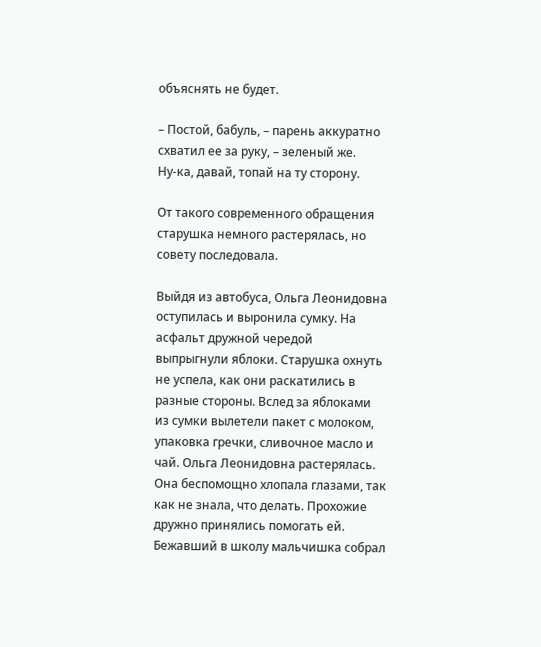объяснять не будет.

– Постой, бабуль, – парень аккуратно схватил ее за руку, – зеленый же. Ну‑ка, давай, топай на ту сторону.

От такого современного обращения старушка немного растерялась, но совету последовала.

Выйдя из автобуса, Ольга Леонидовна оступилась и выронила сумку. На асфальт дружной чередой выпрыгнули яблоки. Старушка охнуть не успела, как они раскатились в разные стороны. Вслед за яблоками из сумки вылетели пакет с молоком, упаковка гречки, сливочное масло и чай. Ольга Леонидовна растерялась. Она беспомощно хлопала глазами, так как не знала, что делать. Прохожие дружно принялись помогать ей. Бежавший в школу мальчишка собрал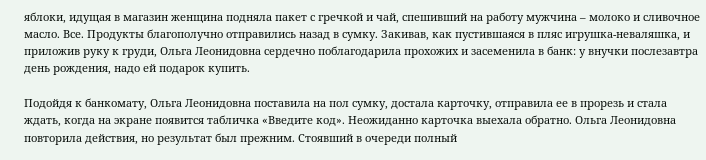яблоки, идущая в магазин женщина подняла пакет с гречкой и чай, спешивший на работу мужчина – молоко и сливочное масло. Все. Продукты благополучно отправились назад в сумку. Закивав, как пустившаяся в пляс игрушка‑неваляшка, и приложив руку к груди, Ольга Леонидовна сердечно поблагодарила прохожих и засеменила в банк: у внучки послезавтра день рождения, надо ей подарок купить.

Подойдя к банкомату, Ольга Леонидовна поставила на пол сумку, достала карточку, отправила ее в прорезь и стала ждать, когда на экране появится табличка «Введите код». Неожиданно карточка выехала обратно. Ольга Леонидовна повторила действия, но результат был прежним. Стоявший в очереди полный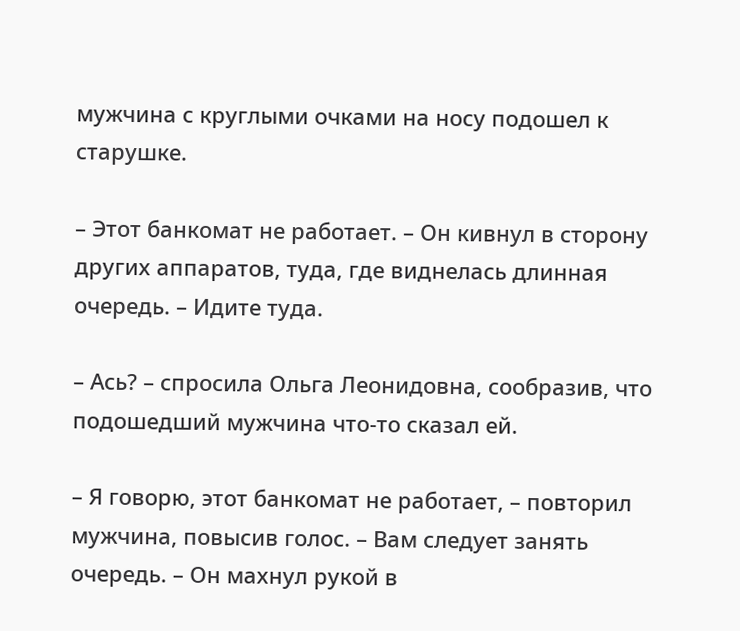мужчина с круглыми очками на носу подошел к старушке.

– Этот банкомат не работает. – Он кивнул в сторону других аппаратов, туда, где виднелась длинная очередь. – Идите туда.

– Ась? – спросила Ольга Леонидовна, сообразив, что подошедший мужчина что‑то сказал ей.

– Я говорю, этот банкомат не работает, – повторил мужчина, повысив голос. – Вам следует занять очередь. – Он махнул рукой в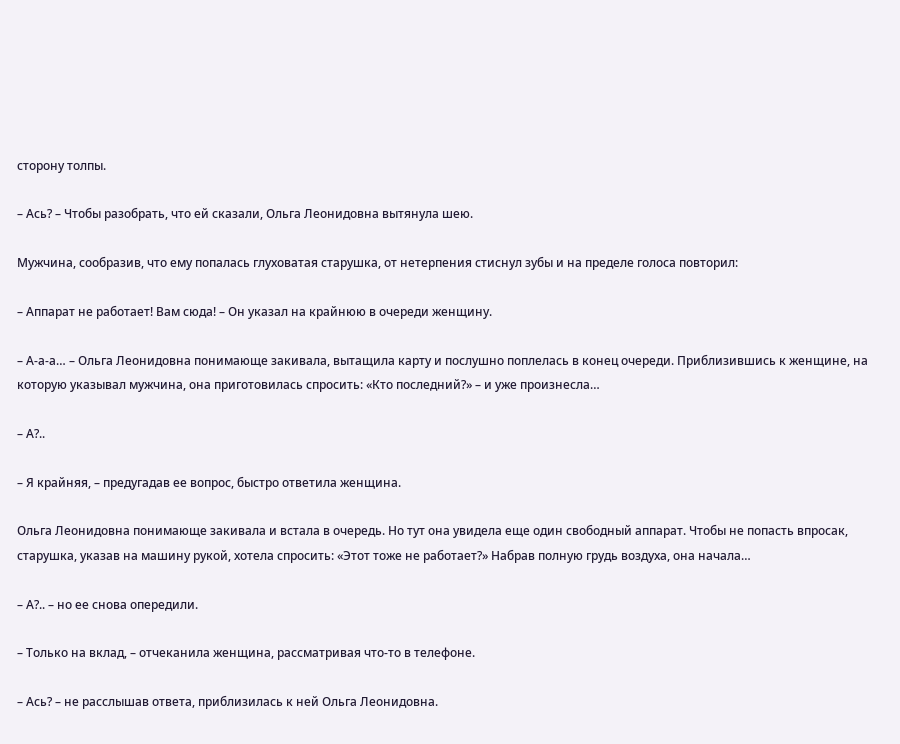сторону толпы.

– Ась? – Чтобы разобрать, что ей сказали, Ольга Леонидовна вытянула шею.

Мужчина, сообразив, что ему попалась глуховатая старушка, от нетерпения стиснул зубы и на пределе голоса повторил:

– Аппарат не работает! Вам сюда! – Он указал на крайнюю в очереди женщину.

– А‑а‑а… – Ольга Леонидовна понимающе закивала, вытащила карту и послушно поплелась в конец очереди. Приблизившись к женщине, на которую указывал мужчина, она приготовилась спросить: «Кто последний?» – и уже произнесла…

– А?..

– Я крайняя, – предугадав ее вопрос, быстро ответила женщина.

Ольга Леонидовна понимающе закивала и встала в очередь. Но тут она увидела еще один свободный аппарат. Чтобы не попасть впросак, старушка, указав на машину рукой, хотела спросить: «Этот тоже не работает?» Набрав полную грудь воздуха, она начала…

– А?.. – но ее снова опередили.

– Только на вклад, – отчеканила женщина, рассматривая что‑то в телефоне.

– Ась? – не расслышав ответа, приблизилась к ней Ольга Леонидовна.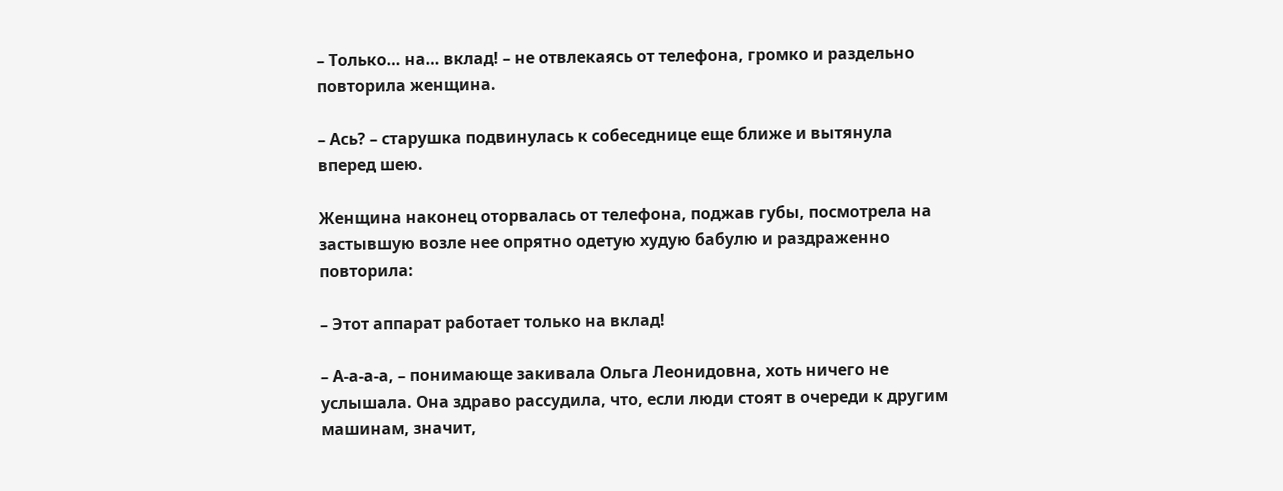– Только… на… вклад! – не отвлекаясь от телефона, громко и раздельно повторила женщина.

– Ась? – старушка подвинулась к собеседнице еще ближе и вытянула вперед шею.

Женщина наконец оторвалась от телефона, поджав губы, посмотрела на застывшую возле нее опрятно одетую худую бабулю и раздраженно повторила:

– Этот аппарат работает только на вклад!

– А‑а‑а‑а, – понимающе закивала Ольга Леонидовна, хоть ничего не услышала. Она здраво рассудила, что, если люди стоят в очереди к другим машинам, значит,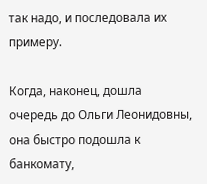так надо, и последовала их примеру.

Когда, наконец, дошла очередь до Ольги Леонидовны, она быстро подошла к банкомату,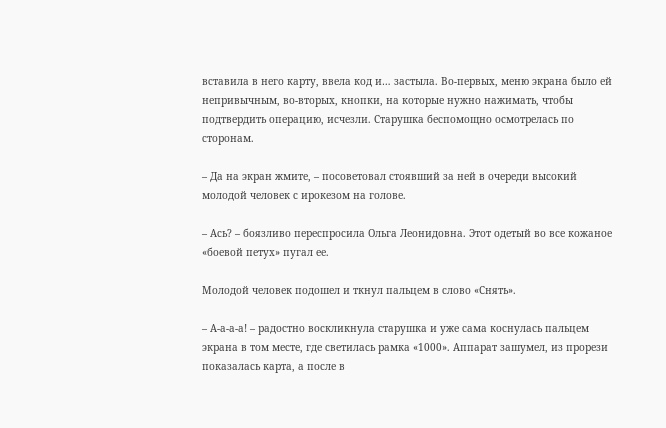вставила в него карту, ввела код и… застыла. Во‑первых, меню экрана было ей непривычным, во‑вторых, кнопки, на которые нужно нажимать, чтобы подтвердить операцию, исчезли. Старушка беспомощно осмотрелась по сторонам.

– Да на экран жмите, – посоветовал стоявший за ней в очереди высокий молодой человек с ирокезом на голове.

– Ась? – боязливо переспросила Ольга Леонидовна. Этот одетый во все кожаное «боевой петух» пугал ее.

Молодой человек подошел и ткнул пальцем в слово «Снять».

– А‑а‑а‑а! – радостно воскликнула старушка и уже сама коснулась пальцем экрана в том месте, где светилась рамка «1000». Аппарат зашумел, из прорези показалась карта, а после в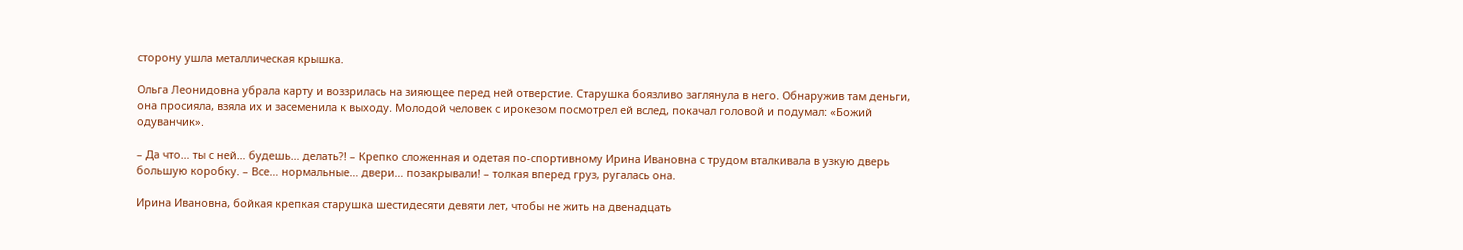сторону ушла металлическая крышка.

Ольга Леонидовна убрала карту и воззрилась на зияющее перед ней отверстие. Старушка боязливо заглянула в него. Обнаружив там деньги, она просияла, взяла их и засеменила к выходу. Молодой человек с ирокезом посмотрел ей вслед, покачал головой и подумал: «Божий одуванчик».

– Да что… ты с ней… будешь… делать?! – Крепко сложенная и одетая по‑спортивному Ирина Ивановна с трудом вталкивала в узкую дверь большую коробку. – Все… нормальные… двери… позакрывали! – толкая вперед груз, ругалась она.

Ирина Ивановна, бойкая крепкая старушка шестидесяти девяти лет, чтобы не жить на двенадцать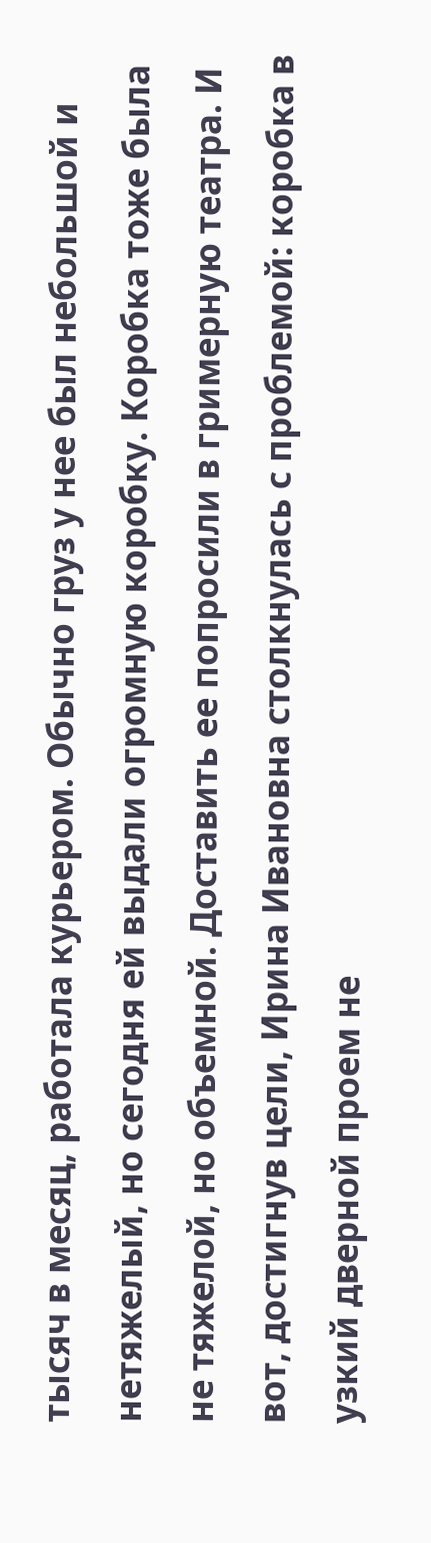тысяч в месяц, работала курьером. Обычно груз у нее был небольшой и нетяжелый, но сегодня ей выдали огромную коробку. Коробка тоже была не тяжелой, но объемной. Доставить ее попросили в гримерную театра. И вот, достигнув цели, Ирина Ивановна столкнулась с проблемой: коробка в узкий дверной проем не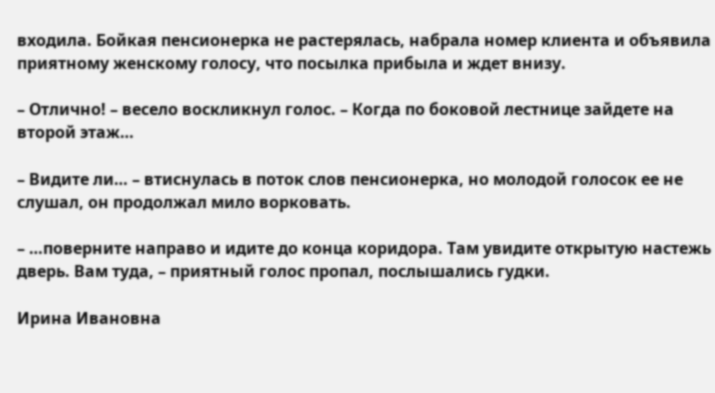входила. Бойкая пенсионерка не растерялась, набрала номер клиента и объявила приятному женскому голосу, что посылка прибыла и ждет внизу.

– Отлично! – весело воскликнул голос. – Когда по боковой лестнице зайдете на второй этаж…

– Видите ли… – втиснулась в поток слов пенсионерка, но молодой голосок ее не слушал, он продолжал мило ворковать.

– …поверните направо и идите до конца коридора. Там увидите открытую настежь дверь. Вам туда, – приятный голос пропал, послышались гудки.

Ирина Ивановна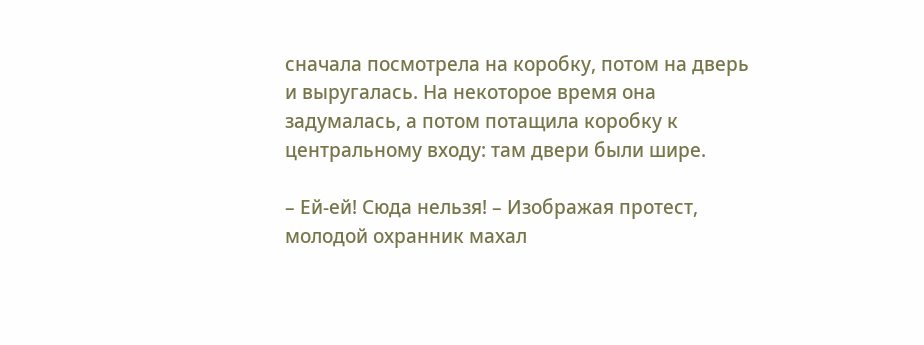сначала посмотрела на коробку, потом на дверь и выругалась. На некоторое время она задумалась, а потом потащила коробку к центральному входу: там двери были шире.

– Ей‑ей! Сюда нельзя! – Изображая протест, молодой охранник махал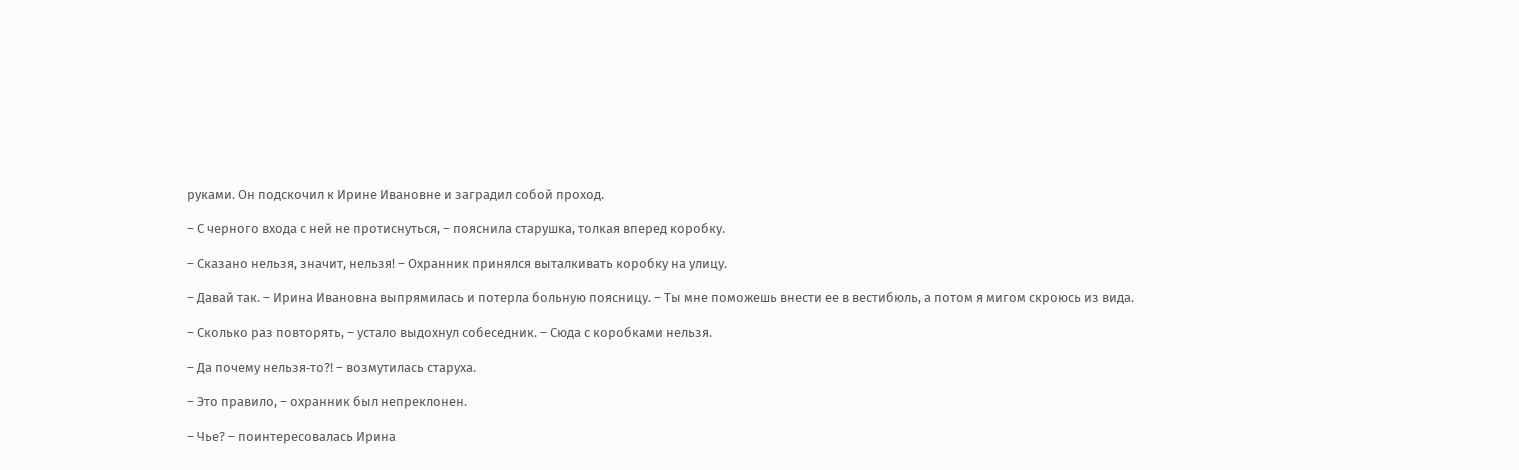руками. Он подскочил к Ирине Ивановне и заградил собой проход.

– С черного входа с ней не протиснуться, – пояснила старушка, толкая вперед коробку.

– Сказано нельзя, значит, нельзя! – Охранник принялся выталкивать коробку на улицу.

– Давай так. – Ирина Ивановна выпрямилась и потерла больную поясницу. – Ты мне поможешь внести ее в вестибюль, а потом я мигом скроюсь из вида.

– Сколько раз повторять, – устало выдохнул собеседник. – Сюда с коробками нельзя.

– Да почему нельзя‑то?! – возмутилась старуха.

– Это правило, – охранник был непреклонен.

– Чье? – поинтересовалась Ирина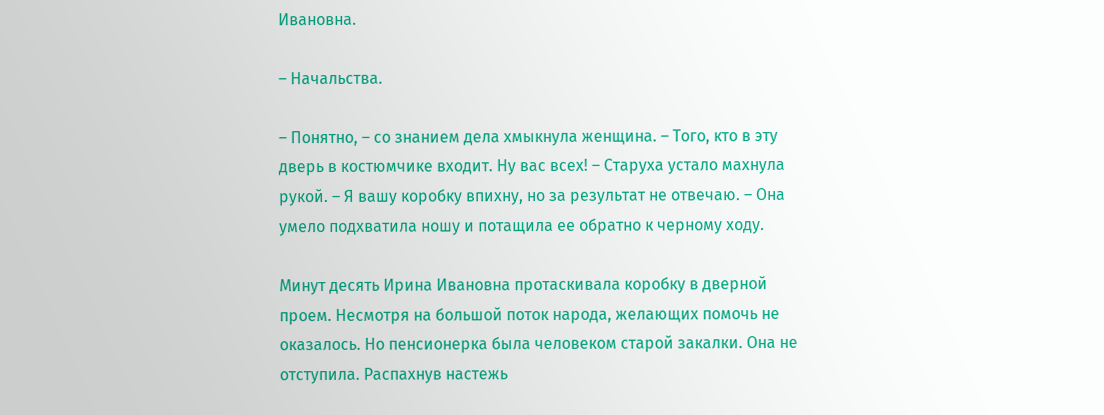Ивановна.

– Начальства.

– Понятно, – со знанием дела хмыкнула женщина. – Того, кто в эту дверь в костюмчике входит. Ну вас всех! – Старуха устало махнула рукой. – Я вашу коробку впихну, но за результат не отвечаю. – Она умело подхватила ношу и потащила ее обратно к черному ходу.

Минут десять Ирина Ивановна протаскивала коробку в дверной проем. Несмотря на большой поток народа, желающих помочь не оказалось. Но пенсионерка была человеком старой закалки. Она не отступила. Распахнув настежь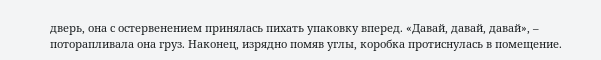дверь, она с остервенением принялась пихать упаковку вперед. «Давай, давай, давай», – поторапливала она груз. Наконец, изрядно помяв углы, коробка протиснулась в помещение.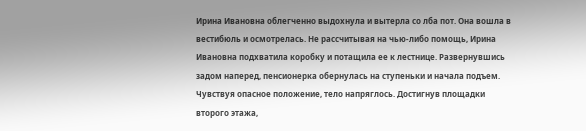Ирина Ивановна облегченно выдохнула и вытерла со лба пот. Она вошла в вестибюль и осмотрелась. Не рассчитывая на чью‑либо помощь, Ирина Ивановна подхватила коробку и потащила ее к лестнице. Развернувшись задом наперед, пенсионерка обернулась на ступеньки и начала подъем. Чувствуя опасное положение, тело напряглось. Достигнув площадки второго этажа,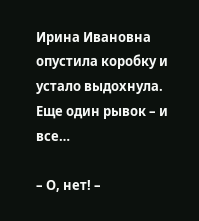Ирина Ивановна опустила коробку и устало выдохнула. Еще один рывок – и все…

– О, нет! –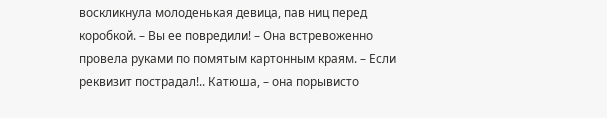воскликнула молоденькая девица, пав ниц перед коробкой. – Вы ее повредили! – Она встревоженно провела руками по помятым картонным краям. – Если реквизит пострадал!.. Катюша, – она порывисто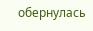обернулась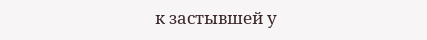к застывшей у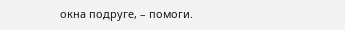окна подруге, – помоги.